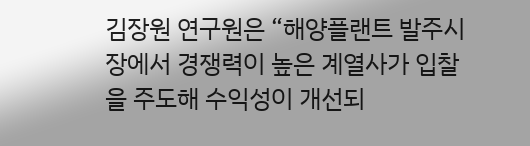김장원 연구원은 “해양플랜트 발주시장에서 경쟁력이 높은 계열사가 입찰을 주도해 수익성이 개선되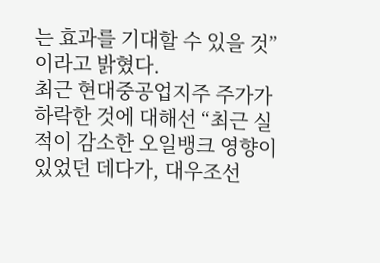는 효과를 기대할 수 있을 것”이라고 밝혔다.
최근 현대중공업지주 주가가 하락한 것에 대해선 “최근 실적이 감소한 오일뱅크 영향이 있었던 데다가, 대우조선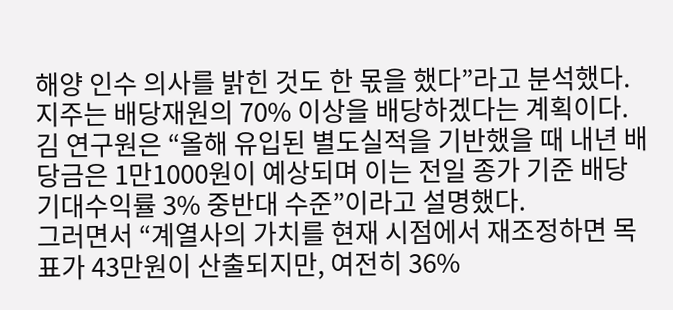해양 인수 의사를 밝힌 것도 한 몫을 했다”라고 분석했다.
지주는 배당재원의 70% 이상을 배당하겠다는 계획이다. 김 연구원은 “올해 유입된 별도실적을 기반했을 때 내년 배당금은 1만1000원이 예상되며 이는 전일 종가 기준 배당기대수익률 3% 중반대 수준”이라고 설명했다.
그러면서 “계열사의 가치를 현재 시점에서 재조정하면 목표가 43만원이 산출되지만, 여전히 36%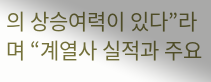의 상승여력이 있다”라며 “계열사 실적과 주요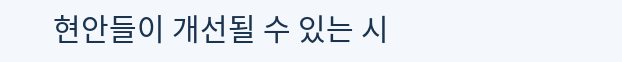현안들이 개선될 수 있는 시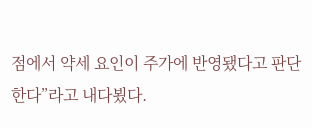점에서 약세 요인이 주가에 반영됐다고 판단한다”라고 내다뵜다.